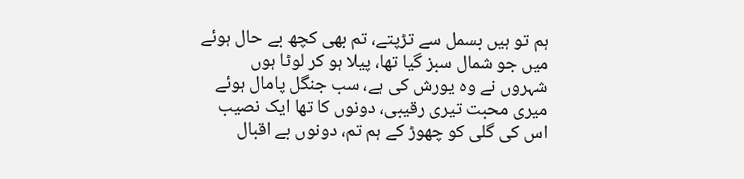ہم تو ہیں بسمل سے تڑپتے، تم بھی کچھ بے حال ہوئے
میں جو شمال سبز گیا تھا، پیلا ہو کر لوٹا ہوں
شہروں نے وہ یورش کی ہے، سب جنگل پامال ہوئے
میری محبت تیری رقیبی، دونوں کا تھا ایک نصیب
اس کی گلی کو چھوڑ کے ہم تم، دونوں بے اقبال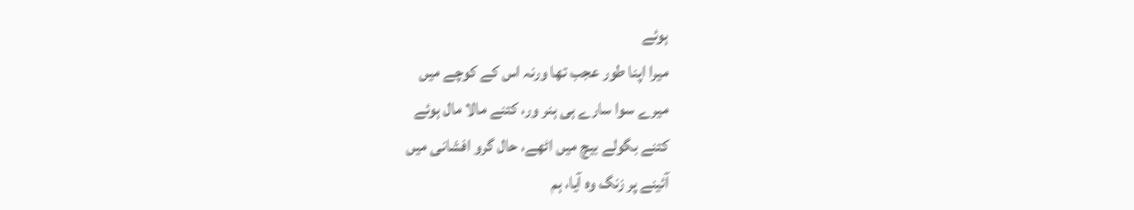ہوئے
میرا اپنا طور عجب تھا ورنہ اس کے کوچے میں
میرے سوا سارے ہی ہنر ور، کتنے مالا مال ہوئے
کتنے بگولے بیچ میں اٹھے، حال گرو افشانی میں
آئینے پر زنگ وہ آیا، ہم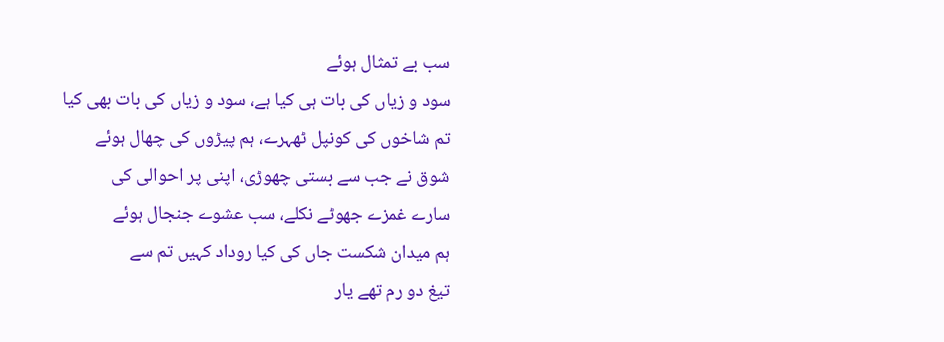سب بے تمثال ہوئے
سود و زیاں کی بات ہی کیا ہے، سود و زیاں کی بات بھی کیا
تم شاخوں کی کونپل ٹھہرے، ہم پیڑوں کی چھال ہوئے
شوق نے جب سے بستی چھوڑی، اپنی پر احوالی کی
سارے غمزے جھوٹے نکلے، سب عشوے جنجال ہوئے
ہم میدان شکست جاں کی کیا روداد کہیں تم سے
تیغ دو رم تھے یار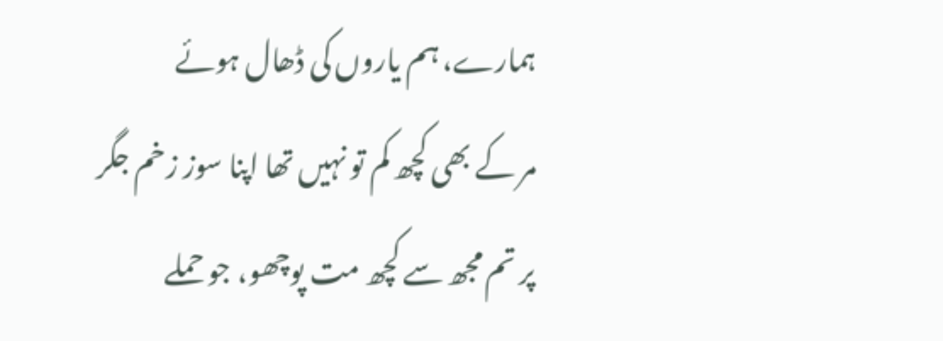ہمارے، ہم یاروں کی ڈھال ہوئے
مر کے بھی کچھ کم تو نہیں تھا اپنا سوز زخم جگر
پر تم مجھ سے کچھ مت پوچھو، جو حملے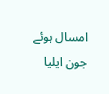امسال ہوئے
جون ایلیا